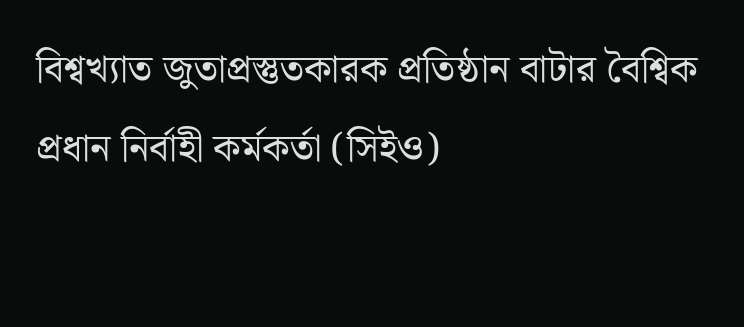বিশ্বখ্যাত জুতাপ্রস্তুতকারক প্রতিষ্ঠান বাটার বৈশ্বিক প্রধান নির্বাহী কর্মকর্তা (সিইও)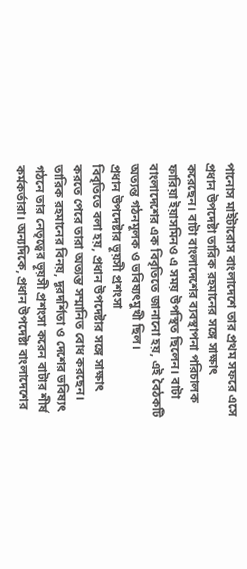পানোস মাইটারোস বাংলাদেশে তার প্রথম সফরে এসে প্রধান উপদেষ্টা তারিক রহমানের সঙ্গে সাক্ষাৎ করেছেন। বাটা বাংলাদেশের ব্যবস্থাপনা পরিচালক ফারিয়া ইয়াসমিনও এ সময় উপস্থিত ছিলেন। বাটা বাংলাদেশের এক বিবৃতিতে জানানো হয়, এই বৈঠকটি অত্যন্ত গঠনমূলক ও ভবিষ্যৎমুখী ছিল।
প্রধান উপদেষ্টার ভূয়সী প্রশংসা
বিবৃতিতে বলা হয়, প্রধান উপদেষ্টার সঙ্গে সাক্ষাৎ করতে পেরে তারা অত্যন্ত সম্মানিত বোধ করছেন। তারিক রহমানের বিনয়, দূরদর্শিতা ও দেশের ভবিষ্যৎ গঠনে তার নেতৃত্বের ভূয়সী প্রশংসা করেন বাটার শীর্ষ কর্মকর্তারা। অন্যদিকে, প্রধান উপদেষ্টা বাংলাদেশের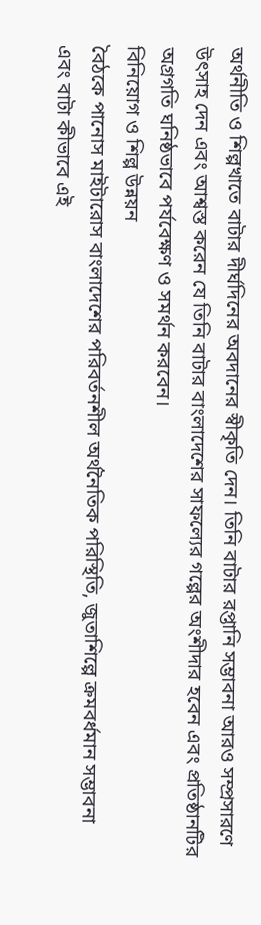অর্থনীতি ও শিল্পখাতে বাটার দীর্ঘদিনের অবদানের স্বীকৃতি দেন। তিনি বাটার রপ্তানি সম্ভাবনা আরও সম্প্রসারণে উৎসাহ দেন এবং আশ্বস্ত করেন যে তিনি বাটার বাংলাদেশের সাফল্যের গল্পের অংশীদার হবেন এবং প্রতিষ্ঠানটির অগ্রগতি ঘনিষ্ঠভাবে পর্যবেক্ষণ ও সমর্থন করবেন।
বিনিয়োগ ও শিল্প উন্নয়ন
বৈঠকে পানোস মাইটারোস বাংলাদেশের পরিবর্তনশীল অর্থনৈতিক পরিস্থিতি, জুতাশিল্পে ক্রমবর্ধমান সম্ভাবনা এবং বাটা কীভাবে এই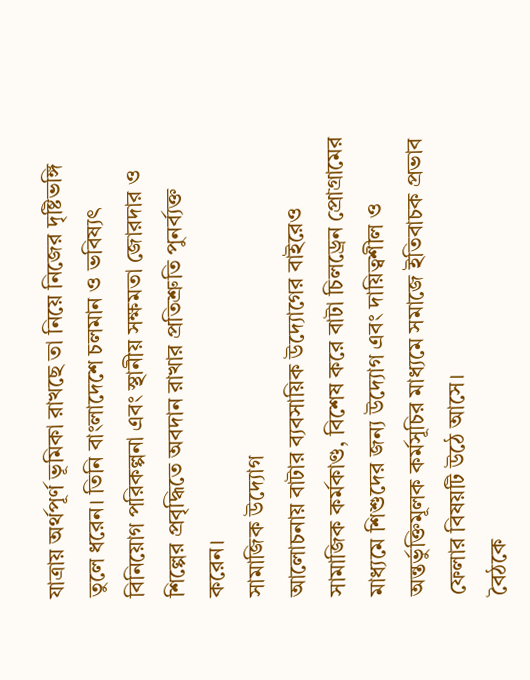যাত্রায় অর্থপূর্ণ ভূমিকা রাখছে তা নিয়ে নিজের দৃষ্টিভঙ্গি তুলে ধরেন। তিনি বাংলাদেশে চলমান ও ভবিষ্যৎ বিনিয়োগ পরিকল্পনা এবং স্থানীয় সক্ষমতা জোরদার ও শিল্পের প্রবৃদ্ধিতে অবদান রাখার প্রতিশ্রুতি পুনর্ব্যক্ত করেন।
সামাজিক উদ্যোগ
আলোচনায় বাটার ব্যবসায়িক উদ্যোগের বাইরেও সামাজিক কর্মকাণ্ড, বিশেষ করে বাটা চিলড্রেন প্রোগ্রামের মাধ্যমে শিশুদের জন্য উদ্যোগ এবং দায়িত্বশীল ও অন্তর্ভুক্তিমূলক কর্মসূচির মাধ্যমে সমাজে ইতিবাচক প্রভাব ফেলার বিষয়টি উঠে আসে।
বৈঠকে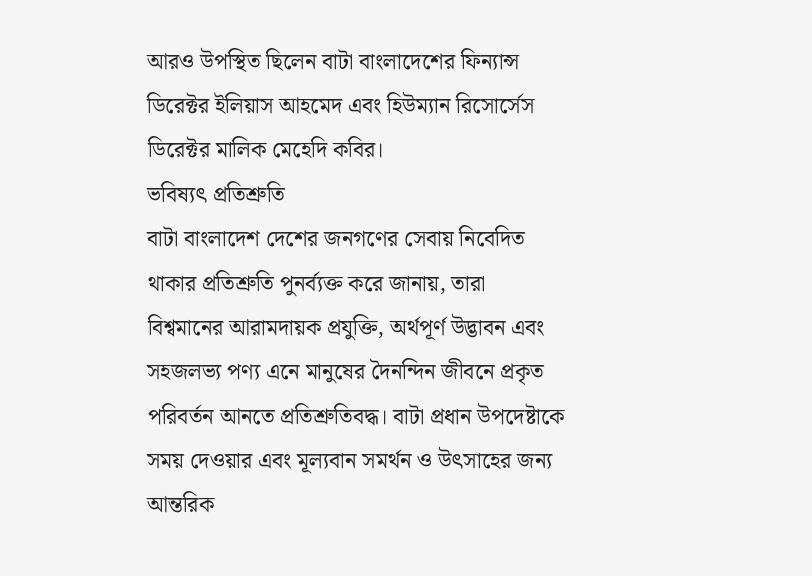আরও উপস্থিত ছিলেন বাটা বাংলাদেশের ফিন্যান্স ডিরেক্টর ইলিয়াস আহমেদ এবং হিউম্যান রিসোর্সেস ডিরেক্টর মালিক মেহেদি কবির।
ভবিষ্যৎ প্রতিশ্রুতি
বাটা বাংলাদেশ দেশের জনগণের সেবায় নিবেদিত থাকার প্রতিশ্রুতি পুনর্ব্যক্ত করে জানায়, তারা বিশ্বমানের আরামদায়ক প্রযুক্তি, অর্থপূর্ণ উদ্ভাবন এবং সহজলভ্য পণ্য এনে মানুষের দৈনন্দিন জীবনে প্রকৃত পরিবর্তন আনতে প্রতিশ্রুতিবদ্ধ। বাটা প্রধান উপদেষ্টাকে সময় দেওয়ার এবং মূল্যবান সমর্থন ও উৎসাহের জন্য আন্তরিক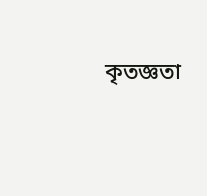কৃতজ্ঞতা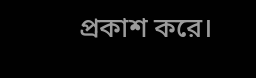প্রকাশ করে।